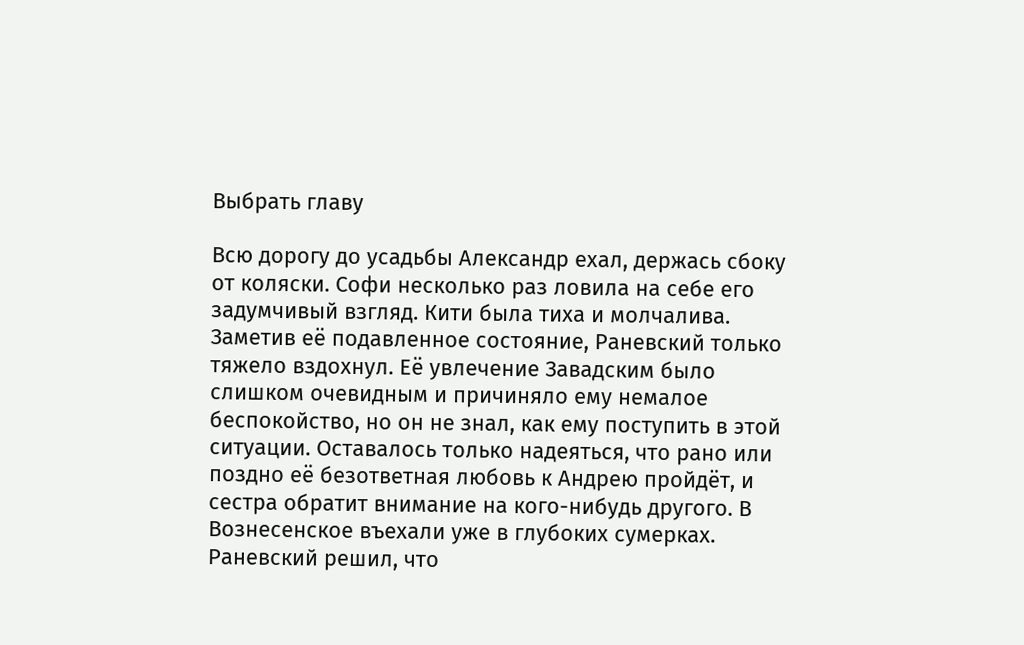Выбрать главу

Всю дорогу до усадьбы Александр ехал, держась сбоку от коляски. Софи несколько раз ловила на себе его задумчивый взгляд. Кити была тиха и молчалива. Заметив её подавленное состояние, Раневский только тяжело вздохнул. Её увлечение Завадским было слишком очевидным и причиняло ему немалое беспокойство, но он не знал, как ему поступить в этой ситуации. Оставалось только надеяться, что рано или поздно её безответная любовь к Андрею пройдёт, и сестра обратит внимание на кого-нибудь другого. В Вознесенское въехали уже в глубоких сумерках. Раневский решил, что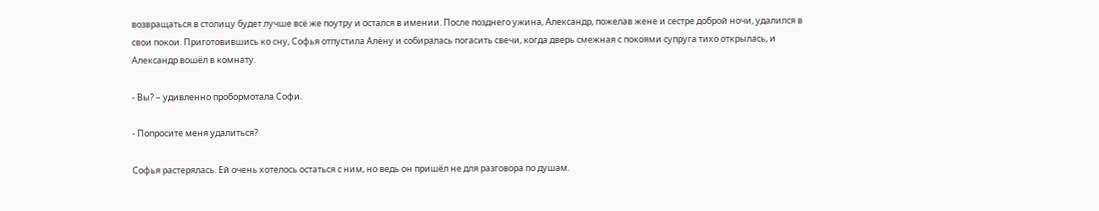возвращаться в столицу будет лучше всё же поутру и остался в имении. После позднего ужина, Александр, пожелав жене и сестре доброй ночи, удалился в свои покои. Приготовившись ко сну, Софья отпустила Алёну и собиралась погасить свечи, когда дверь смежная с покоями супруга тихо открылась, и Александр вошёл в комнату.

- Вы? – удивленно пробормотала Софи.

- Попросите меня удалиться?

Софья растерялась. Ей очень хотелось остаться с ним, но ведь он пришёл не для разговора по душам.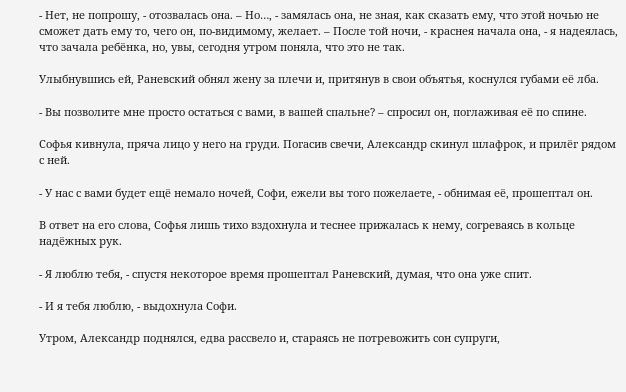- Нет, не попрошу, - отозвалась она. – Но…, - замялась она, не зная, как сказать ему, что этой ночью не сможет дать ему то, чего он, по-видимому, желает. – После той ночи, - краснея начала она, - я надеялась, что зачала ребёнка, но, увы, сегодня утром поняла, что это не так.

Улыбнувшись ей, Раневский обнял жену за плечи и, притянув в свои объятья, коснулся губами её лба.

- Вы позволите мне просто остаться с вами, в вашей спальне? – спросил он, поглаживая её по спине.

Софья кивнула, пряча лицо у него на груди. Погасив свечи, Александр скинул шлафрок, и прилёг рядом с ней.

- У нас с вами будет ещё немало ночей, Софи, ежели вы того пожелаете, - обнимая её, прошептал он.

В ответ на его слова, Софья лишь тихо вздохнула и теснее прижалась к нему, согреваясь в кольце надёжных рук.

- Я люблю тебя, - спустя некоторое время прошептал Раневский, думая, что она уже спит.

- И я тебя люблю, - выдохнула Софи.

Утром, Александр поднялся, едва рассвело и, стараясь не потревожить сон супруги,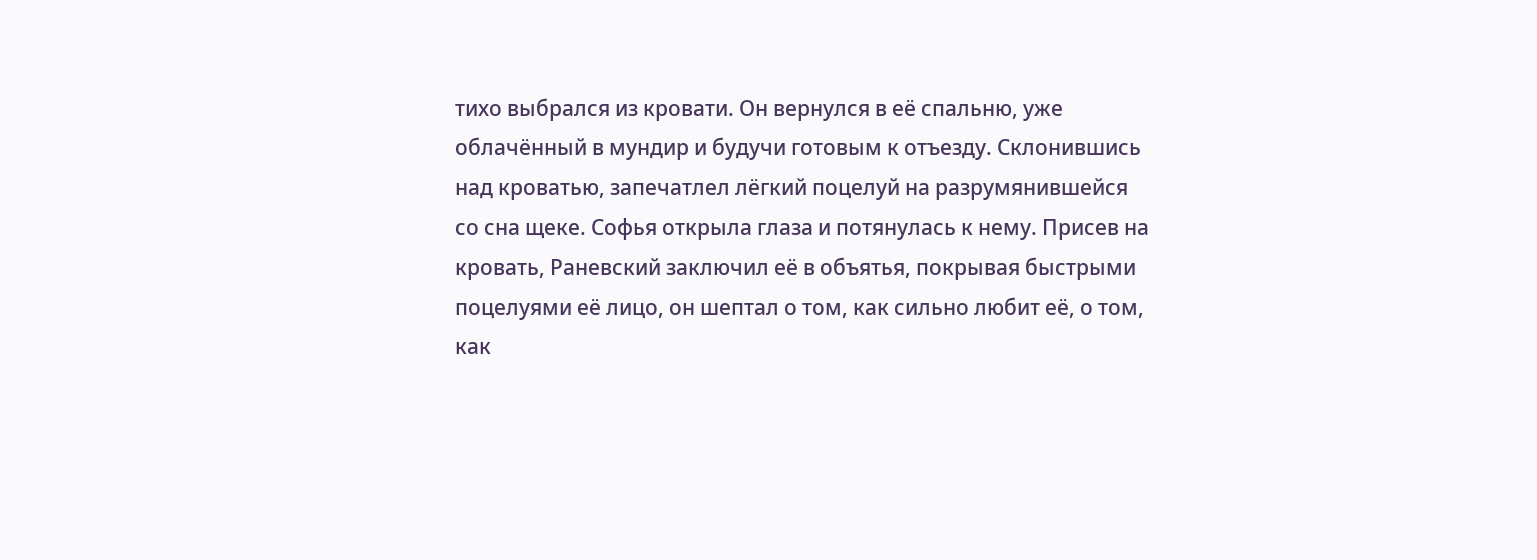тихо выбрался из кровати. Он вернулся в её спальню, уже облачённый в мундир и будучи готовым к отъезду. Склонившись над кроватью, запечатлел лёгкий поцелуй на разрумянившейся со сна щеке. Софья открыла глаза и потянулась к нему. Присев на кровать, Раневский заключил её в объятья, покрывая быстрыми поцелуями её лицо, он шептал о том, как сильно любит её, о том, как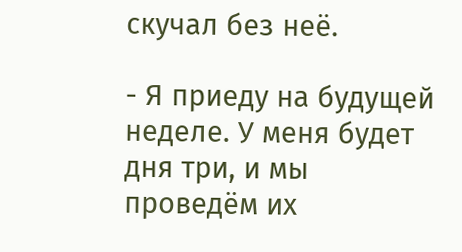скучал без неё.

- Я приеду на будущей неделе. У меня будет дня три, и мы проведём их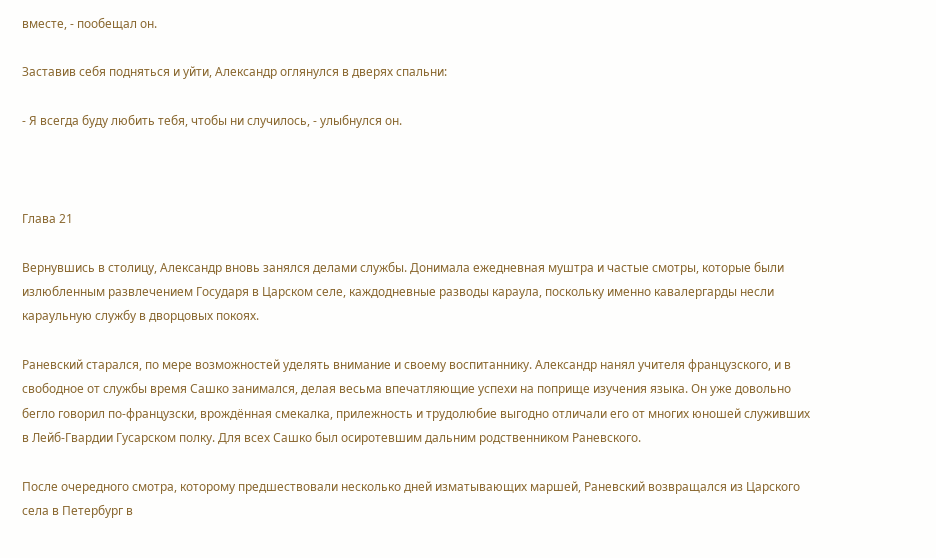вместе, - пообещал он.

Заставив себя подняться и уйти, Александр оглянулся в дверях спальни:

- Я всегда буду любить тебя, чтобы ни случилось, - улыбнулся он.



Глава 21

Вернувшись в столицу, Александр вновь занялся делами службы. Донимала ежедневная муштра и частые смотры, которые были излюбленным развлечением Государя в Царском селе, каждодневные разводы караула, поскольку именно кавалергарды несли караульную службу в дворцовых покоях.

Раневский старался, по мере возможностей уделять внимание и своему воспитаннику. Александр нанял учителя французского, и в свободное от службы время Сашко занимался, делая весьма впечатляющие успехи на поприще изучения языка. Он уже довольно бегло говорил по-французски, врождённая смекалка, прилежность и трудолюбие выгодно отличали его от многих юношей служивших в Лейб-Гвардии Гусарском полку. Для всех Сашко был осиротевшим дальним родственником Раневского.

После очередного смотра, которому предшествовали несколько дней изматывающих маршей, Раневский возвращался из Царского села в Петербург в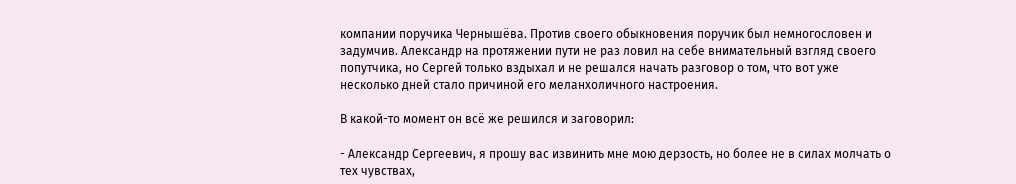компании поручика Чернышёва. Против своего обыкновения поручик был немногословен и задумчив. Александр на протяжении пути не раз ловил на себе внимательный взгляд своего попутчика, но Сергей только вздыхал и не решался начать разговор о том, что вот уже несколько дней стало причиной его меланхоличного настроения.

В какой-то момент он всё же решился и заговорил:

- Александр Сергеевич, я прошу вас извинить мне мою дерзость, но более не в силах молчать о тех чувствах,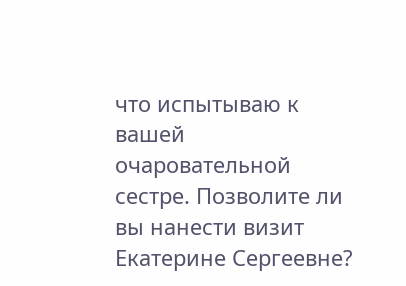что испытываю к вашей очаровательной сестре. Позволите ли вы нанести визит Екатерине Сергеевне?